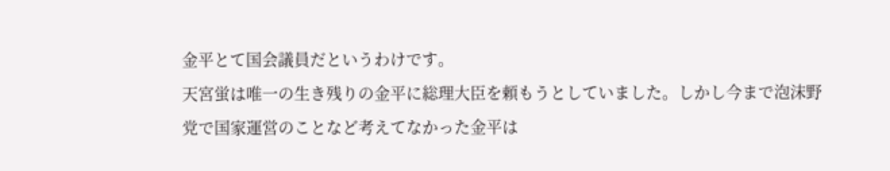金平とて国会議員だというわけです。
天宮蛍は唯一の生き残りの金平に総理大臣を頼もうとしていました。しかし今まで泡沫野党で国家運営のことなど考えてなかった金平は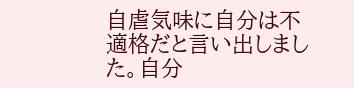自虐気味に自分は不適格だと言い出しました。自分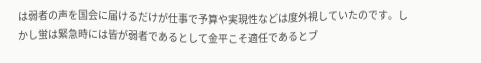は弱者の声を国会に届けるだけが仕事で予算や実現性などは度外視していたのです。しかし蛍は緊急時には皆が弱者であるとして金平こそ適任であるとブ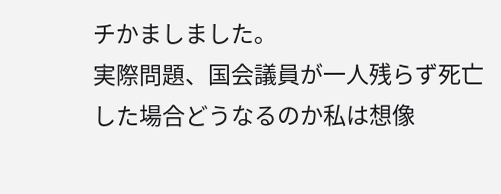チかましました。
実際問題、国会議員が一人残らず死亡した場合どうなるのか私は想像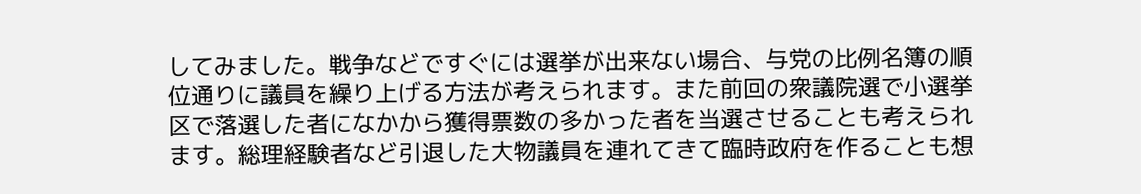してみました。戦争などですぐには選挙が出来ない場合、与党の比例名簿の順位通りに議員を繰り上げる方法が考えられます。また前回の衆議院選で小選挙区で落選した者になかから獲得票数の多かった者を当選させることも考えられます。総理経験者など引退した大物議員を連れてきて臨時政府を作ることも想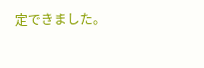定できました。